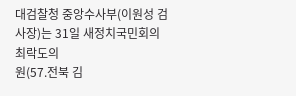대검찰청 중앙수사부(이원성 검사장)는 31일 새정치국민회의 최락도의
원(57.전북 김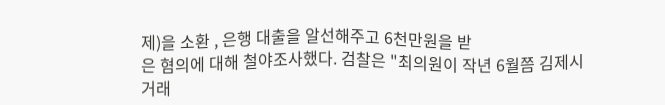제)을 소환 , 은행 대출을 알선해주고 6천만원을 받
은 혐의에 대해 철야조사했다. 검찰은 "최의원이 작년 6월쯤 김제시
거래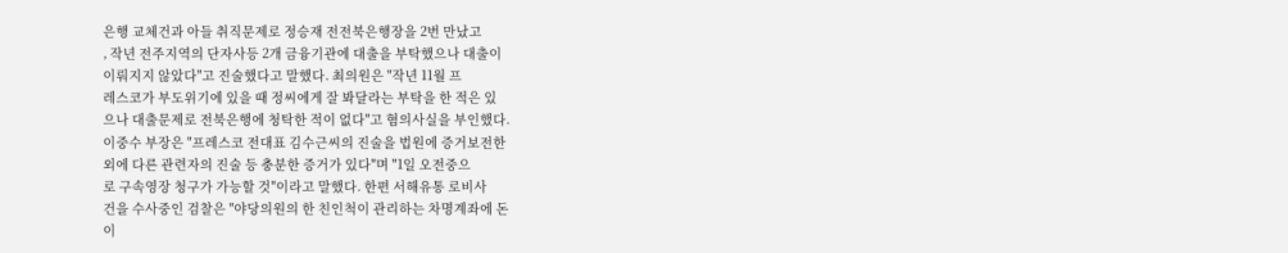은행 교체건과 아들 취직문제로 정승재 전전북은행장을 2번 만났고
, 작년 전주지역의 단자사등 2개 금융기관에 대출을 부탁했으나 대출이
이뤄지지 않았다"고 진술했다고 말했다. 최의원은 "작년 11월 프
레스코가 부도위기에 있을 때 정씨에게 잘 봐달라는 부탁을 한 적은 있
으나 대출문제로 전북은행에 청탁한 적이 없다"고 혐의사실을 부인했다.
이중수 부장은 "프레스코 전대표 김수근씨의 진술을 법원에 증거보전한
외에 다른 관련자의 진술 등 충분한 증거가 있다"며 "1일 오전중으
로 구속영장 청구가 가능할 것"이라고 말했다. 한편 서해유통 로비사
건을 수사중인 검찰은 "야당의원의 한 친인척이 관리하는 차명계좌에 돈
이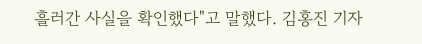흘러간 사실을 확인했다"고 말했다. 김홍진 기자